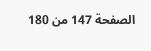الصفحة 147 من 180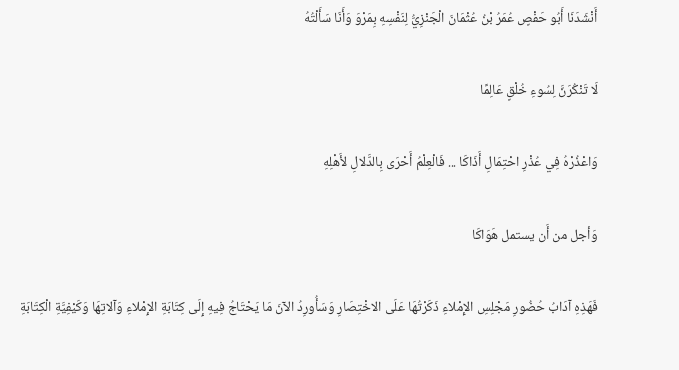أَنْشَدَنَا أَبُو حَفْصٍ عُمَرُ بْنُ عُثْمَانَ الْجَنْزِيُّ لِنَفْسِهِ بِمَرْوَ وَأَنَا سَأَلْتُهُ

لَا تَنْكُرَنَّ لِسُوءِ خُلْقٍ عَالِمًا

وَاعْذُرْهُ فِي عُذْرِ احْتِمَالِ أَذَاكَا ... فَالْعِلْمُ أَحْرَى بِالدَّلالِ لأَهْلِهِ

وَأجل من أَن يستمل هَوَاكَا

فَهَذِهِ آدَابُ حُضُورِ مَجْلِسِ الإِمْلاءِ ذَكَرْتُهَا عَلَى الاخْتِصَارِ وَسَأُورِدُ الآنَ مَا يَحْتَاجُ فِيهِ إِلَى كِتَابَةِ الإِمْلاءِ وَآلاتِهَا وَكَيْفِيَّةِ الْكِتَابَةِ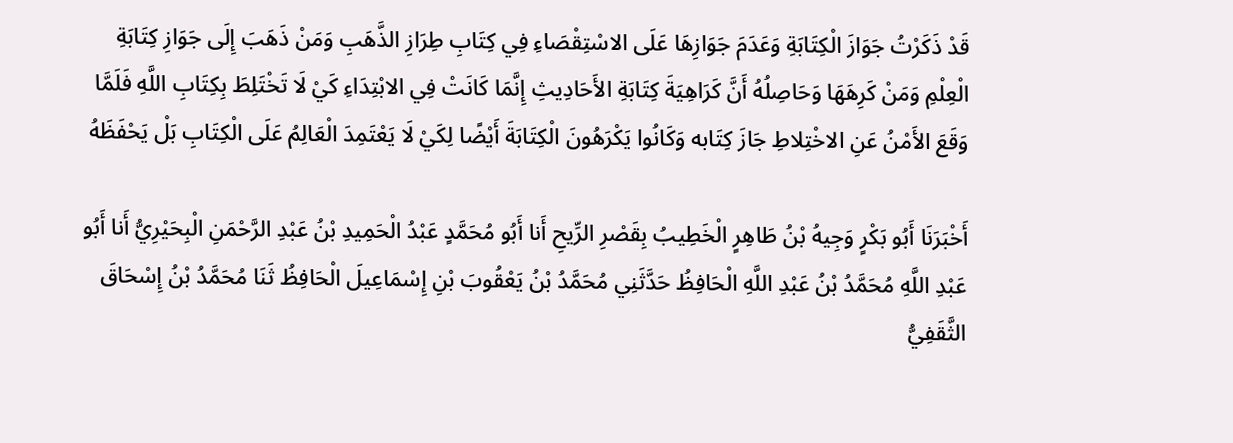قَدْ ذَكَرْتُ جَوَازَ الْكِتَابَةِ وَعَدَمَ جَوَازِهَا عَلَى الاسْتِقْصَاءِ فِي كِتَابِ طِرَازِ الذَّهَبِ وَمَنْ ذَهَبَ إِلَى جَوَازِ كِتَابَةِ الْعِلْمِ وَمَنْ كَرِهَهَا وَحَاصِلُهُ أَنَّ كَرَاهِيَةَ كِتَابَةِ الأَحَادِيثِ إِنَّمَا كَانَتْ فِي الابْتِدَاءِ كَيْ لَا تَخْتَلِطَ بِكِتَابِ اللَّهِ فَلَمَّا وَقَعَ الأَمْنُ عَنِ الاخْتِلاطِ جَازَ كِتَابه وَكَانُوا يَكْرَهُونَ الْكِتَابَةَ أَيْضًا لِكَيْ لَا يَعْتَمِدَ الْعَالِمُ عَلَى الْكِتَابِ بَلْ يَحْفَظَهُ

أَخْبَرَنَا أَبُو بَكْرٍ وَجِيهُ بْنُ طَاهِرٍ الْخَطِيبُ بِقَصْرِ الرِّيحِ أَنا أَبُو مُحَمَّدٍ عَبْدُ الْحَمِيدِ بْنُ عَبْدِ الرَّحْمَنِ الْبِحَيْرِيُّ أَنا أَبُو عَبْدِ اللَّهِ مُحَمَّدُ بْنُ عَبْدِ اللَّهِ الْحَافِظُ حَدَّثَنِي مُحَمَّدُ بْنُ يَعْقُوبَ بْنِ إِسْمَاعِيلَ الْحَافِظُ ثَنَا مُحَمَّدُ بْنُ إِسْحَاقَ الثَّقَفِيُّ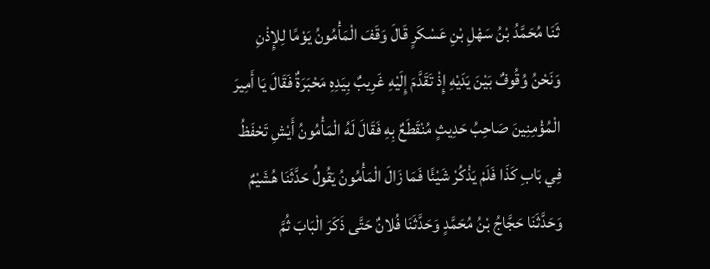ثَنَا مُحَمَّدُ بْنُ سَهْلِ بْنِ عَسْكَرٍ قَالَ وَقَفَ الْمَأْمُونُ يَوْمًا لِلإِذْنِ وَنَحْنُ وُقُوفٌ بَيْنَ يَدَيْهِ إِذْ تَقَدَّمَ إِلَيْهِ غَرِيبٌ بِيَدِهِ مَحْبَرَةٌ فَقَالَ يَا أَمِيرَ الْمُؤْمِنِينَ صَاحِبُ حَدِيثٍ مُنْقَطَعٌ بِهِ فَقَالَ لَهُ الْمَأْمُونُ أَيْشِ تَحْفَظُ فِي بَابِ كَذَا فَلَمْ يَذْكُرْ شَيْئًا فَمَا زَالَ الْمَأْمُونُ يَقُولُ حَدَّثَنَا هُشَيْمٌ وَحَدَّثَنَا حَجَّاجُ بْنُ مُحَمَّدٍ وَحَدَّثَنَا فُلانٌ حَتَّى ذَكَرَ الْبَابَ ثُمَّ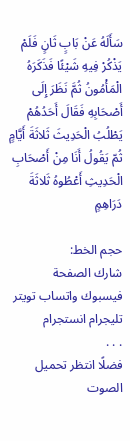سَأَلَهُ عَنْ بَابٍ ثَانٍ فَلَمْ يَذْكُرْ فِيهِ شَيْئًا فَذَكَرَهُ الْمَأْمُونُ ثُمَّ نَظَرَ إِلَى أَصْحَابِهِ فَقَالَ أَحَدُهُمْ يَطْلُبُ الْحَدِيثَ ثَلاثَةَ أَيَّامٍ ثُمّ يَقُولُ أَنَا مِنْ أَصْحَابِ الْحَدِيثِ أَعْطُوهُ ثَلاثَةَ دَرَاهِمٍ

حجم الخط:
شارك الصفحة
فيسبوك واتساب تويتر تليجرام انستجرام
. . .
فضلًا انتظر تحميل الصوت